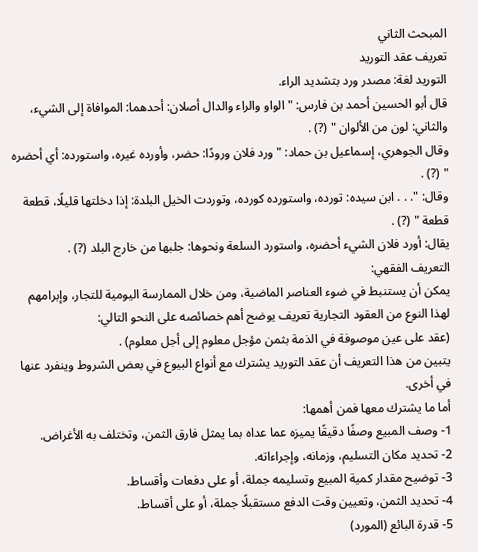المبحث الثاني
تعريف عقد التوريد
التوريد لغة: مصدر ورد بتشديد الراء.
قال أبو الحسين أحمد بن فارس: " الواو والراء والدال أصلان: أحدهما: الموافاة إلى الشيء، والثاني: لون من الألوان " (?) .
وقال الجوهري، إسماعيل بن حماد: " ورد فلان ورودًا: حضر، وأورده غيره، واستورده: أي أحضره " (?) .
وقال: ". . . ابن سيده: تورده، واستورده كورده، وتوردت الخيل البلدة: إذا دخلتها قليلًا، قطعة قطعة " (?) .
يقال: أورد فلان الشيء أحضره، واستورد السلعة ونحوها: جلبها من خارج البلد (?) .
التعريف الفقهي:
يمكن أن يستنبط في ضوء العناصر الماضية، ومن خلال الممارسة اليومية للتجار، وإبرامهم لهذا النوع من العقود التجارية تعريف يوضح أهم خصائصه على النحو التالي:
(عقد على عين موصوفة في الذمة بثمن مؤجل معلوم إلى أجل معلوم) .
يتبين من هذا التعريف أن عقد التوريد يشترك مع أنواع البيوع في بعض الشروط وينفرد عنها في أخرى.
أما ما يشترك معها فمن أهمها:
1- وصف المبيع وصفًا دقيقًا يميزه عما عداه بما يمثل فارق الثمن، وتختلف به الأغراض.
2- تحديد مكان التسليم، وزمانه، وإجراءاته.
3- توضيح مقدار كمية المبيع وتسليمه جملة، أو على دفعات وأقساط.
4- تحديد الثمن، وتعيين وقت الدفع مستقبلًا جملة، أو على أقساط.
5- قدرة البائع (المورد)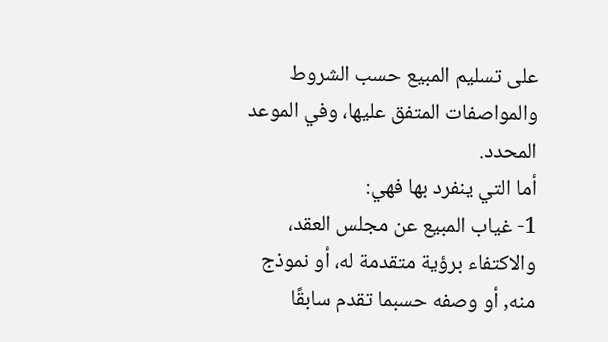على تسليم المبيع حسب الشروط والمواصفات المتفق عليها، وفي الموعد المحدد.
أما التي ينفرد بها فهي:
1- غياب المبيع عن مجلس العقد، والاكتفاء برؤية متقدمة له، أو نموذج منه, أو وصفه حسبما تقدم سابقًا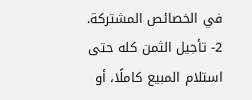في الخصائص المشتركة.
2- تأجيل الثمن كله حتى استلام المبيع كاملًا، أو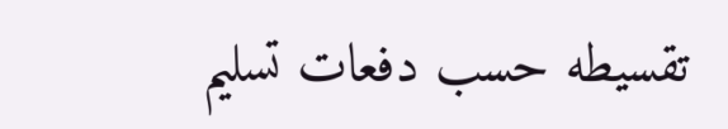تقسيطه حسب دفعات تسليم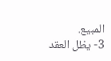المبيع.
3- يظل العقد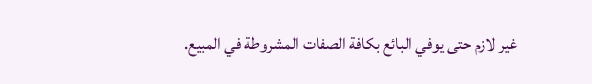غير لازم حتى يوفي البائع بكافة الصفات المشروطة في المبيع.